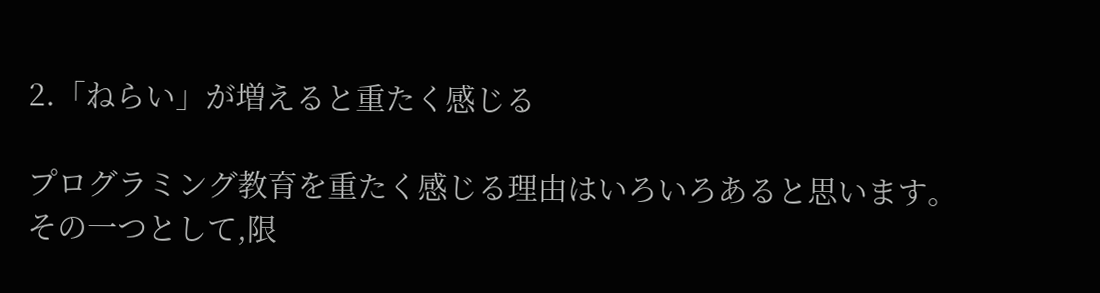2.「ねらい」が増えると重たく感じる

プログラミング教育を重たく感じる理由はいろいろあると思います。
その一つとして,限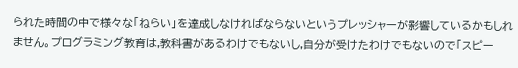られた時間の中で様々な「ねらい」を達成しなければならないというプレッシャーが影響しているかもしれません。プログラミング教育は,教科書があるわけでもないし,自分が受けたわけでもないので「スピー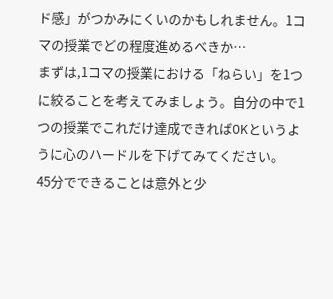ド感」がつかみにくいのかもしれません。1コマの授業でどの程度進めるべきか…
まずは,1コマの授業における「ねらい」を1つに絞ることを考えてみましょう。自分の中で1つの授業でこれだけ達成できればOKというように心のハードルを下げてみてください。
45分でできることは意外と少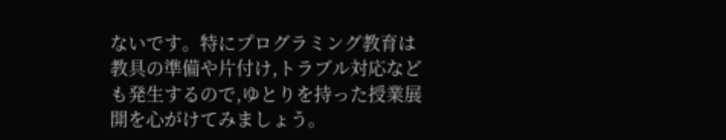ないです。特にプログラミング教育は教具の準備や片付け,トラブル対応なども発生するので,ゆとりを持った授業展開を心がけてみましょう。